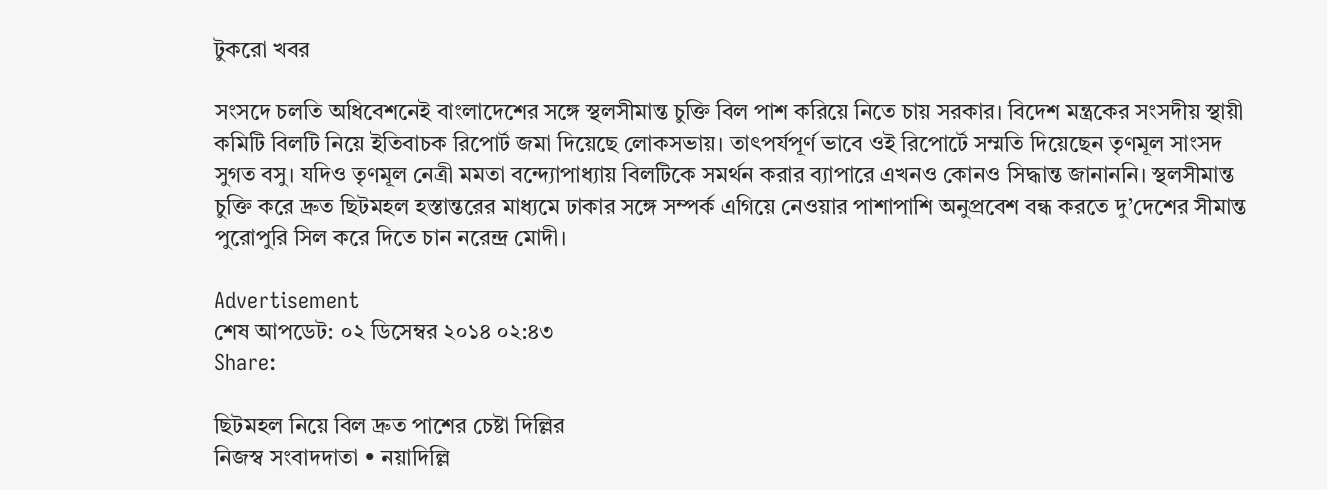টুকরো খবর

সংসদে চলতি অধিবেশনেই বাংলাদেশের সঙ্গে স্থলসীমান্ত চুক্তি বিল পাশ করিয়ে নিতে চায় সরকার। বিদেশ মন্ত্রকের সংসদীয় স্থায়ী কমিটি বিলটি নিয়ে ইতিবাচক রিপোর্ট জমা দিয়েছে লোকসভায়। তাৎপর্যপূর্ণ ভাবে ওই রিপোর্টে সম্মতি দিয়েছেন তৃণমূল সাংসদ সুগত বসু। যদিও তৃণমূল নেত্রী মমতা বন্দ্যোপাধ্যায় বিলটিকে সমর্থন করার ব্যাপারে এখনও কোনও সিদ্ধান্ত জানাননি। স্থলসীমান্ত চুক্তি করে দ্রুত ছিটমহল হস্তান্তরের মাধ্যমে ঢাকার সঙ্গে সম্পর্ক এগিয়ে নেওয়ার পাশাপাশি অনুপ্রবেশ বন্ধ করতে দু’দেশের সীমান্ত পুরোপুরি সিল করে দিতে চান নরেন্দ্র মোদী।

Advertisement
শেষ আপডেট: ০২ ডিসেম্বর ২০১৪ ০২:৪৩
Share:

ছিটমহল নিয়ে বিল দ্রুত পাশের চেষ্টা দিল্লির
নিজস্ব সংবাদদাতা • নয়াদিল্লি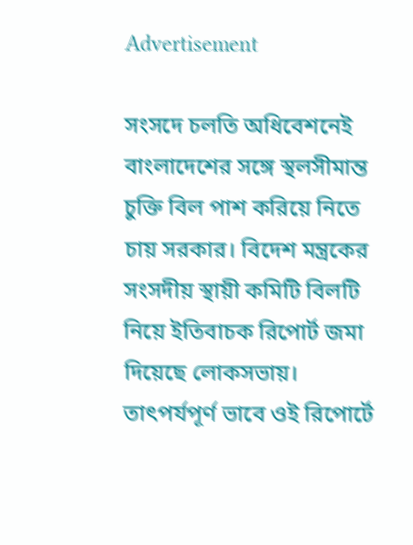Advertisement

সংসদে চলতি অধিবেশনেই বাংলাদেশের সঙ্গে স্থলসীমান্ত চুক্তি বিল পাশ করিয়ে নিতে চায় সরকার। বিদেশ মন্ত্রকের সংসদীয় স্থায়ী কমিটি বিলটি নিয়ে ইতিবাচক রিপোর্ট জমা দিয়েছে লোকসভায়। তাৎপর্যপূর্ণ ভাবে ওই রিপোর্টে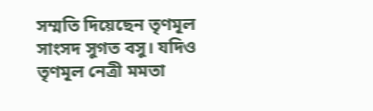সম্মতি দিয়েছেন তৃণমূল সাংসদ সুগত বসু। যদিও তৃণমূল নেত্রী মমতা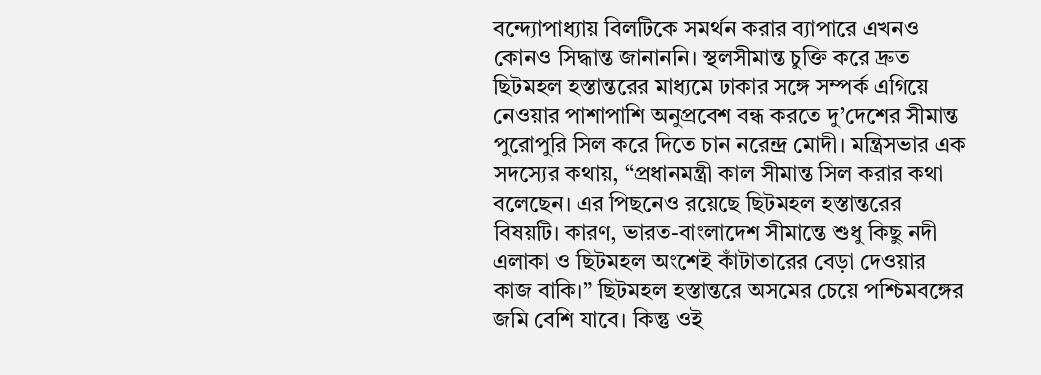বন্দ্যোপাধ্যায় বিলটিকে সমর্থন করার ব্যাপারে এখনও কোনও সিদ্ধান্ত জানাননি। স্থলসীমান্ত চুক্তি করে দ্রুত ছিটমহল হস্তান্তরের মাধ্যমে ঢাকার সঙ্গে সম্পর্ক এগিয়ে নেওয়ার পাশাপাশি অনুপ্রবেশ বন্ধ করতে দু’দেশের সীমান্ত পুরোপুরি সিল করে দিতে চান নরেন্দ্র মোদী। মন্ত্রিসভার এক সদস্যের কথায়, “প্রধানমন্ত্রী কাল সীমান্ত সিল করার কথা বলেছেন। এর পিছনেও রয়েছে ছিটমহল হস্তান্তরের বিষয়টি। কারণ, ভারত-বাংলাদেশ সীমান্তে শুধু কিছু নদী এলাকা ও ছিটমহল অংশেই কাঁটাতারের বেড়া দেওয়ার কাজ বাকি।” ছিটমহল হস্তান্তরে অসমের চেয়ে পশ্চিমবঙ্গের জমি বেশি যাবে। কিন্তু ওই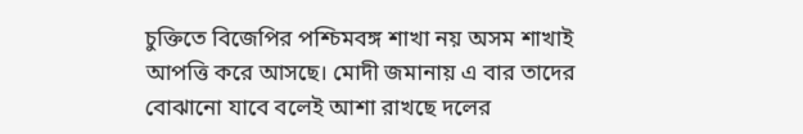চুক্তিতে বিজেপির পশ্চিমবঙ্গ শাখা নয় অসম শাখাই আপত্তি করে আসছে। মোদী জমানায় এ বার তাদের বোঝানো যাবে বলেই আশা রাখছে দলের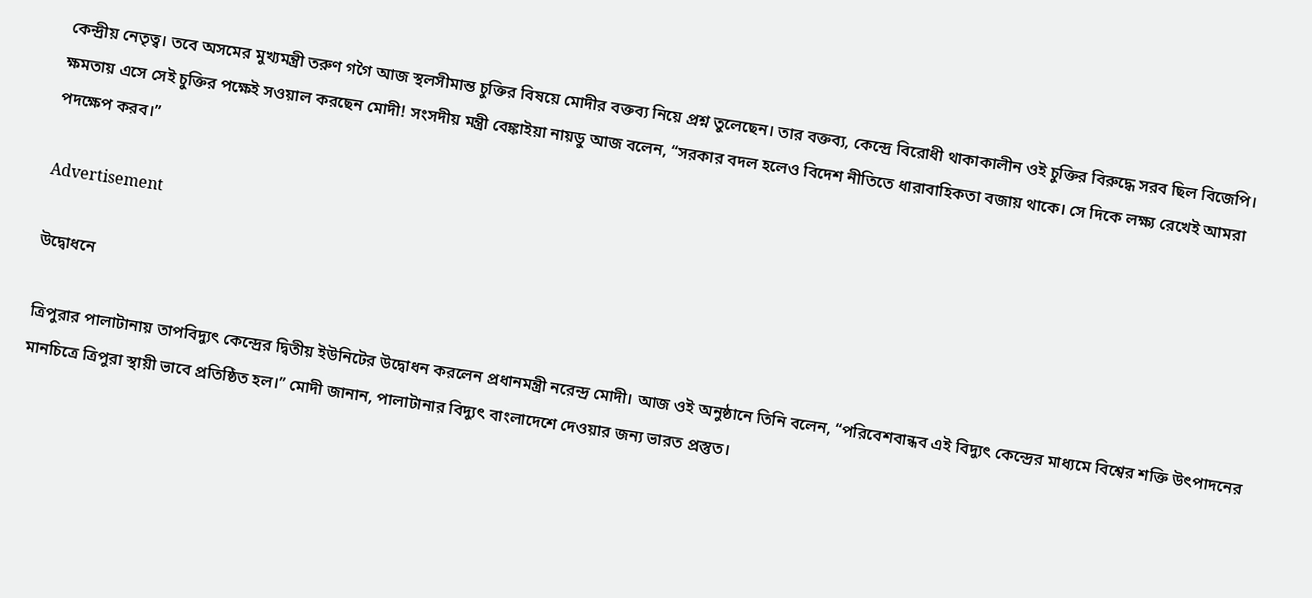কেন্দ্রীয় নেতৃত্ব। তবে অসমের মুখ্যমন্ত্রী তরুণ গগৈ আজ স্থলসীমান্ত চুক্তির বিষয়ে মোদীর বক্তব্য নিয়ে প্রশ্ন তুলেছেন। তার বক্তব্য, কেন্দ্রে বিরোধী থাকাকালীন ওই চুক্তির বিরুদ্ধে সরব ছিল বিজেপি। ক্ষমতায় এসে সেই চুক্তির পক্ষেই সওয়াল করছেন মোদী! সংসদীয় মন্ত্রী বেঙ্কাইয়া নায়ডু আজ বলেন, “সরকার বদল হলেও বিদেশ নীতিতে ধারাবাহিকতা বজায় থাকে। সে দিকে লক্ষ্য রেখেই আমরা পদক্ষেপ করব।”

Advertisement

উদ্বোধনে

ত্রিপুরার পালাটানায় তাপবিদ্যুৎ কেন্দ্রের দ্বিতীয় ইউনিটের উদ্বোধন করলেন প্রধানমন্ত্রী নরেন্দ্র মোদী। আজ ওই অনুষ্ঠানে তিনি বলেন, “পরিবেশবান্ধব এই বিদ্যুৎ কেন্দ্রের মাধ্যমে বিশ্বের শক্তি উৎপাদনের মানচিত্রে ত্রিপুরা স্থায়ী ভাবে প্রতিষ্ঠিত হল।” মোদী জানান, পালাটানার বিদ্যুৎ বাংলাদেশে দেওয়ার জন্য ভারত প্রস্তুত।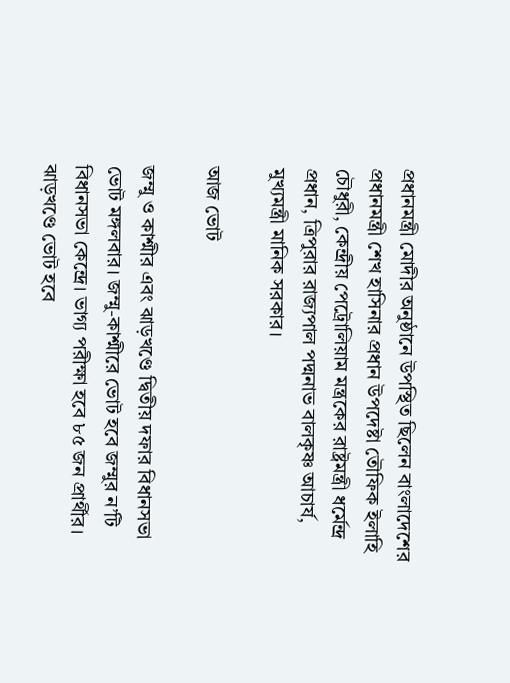প্রধানমন্ত্রী মোদীর অনুষ্ঠানে উপস্থিত ছিলেন বাংলাদেশের প্রধানমন্ত্রী শেখ হাসিনার প্রধান উপদেষ্টা তৌফিক ইলাহি চৌধুরী, কেন্দ্রীয় পেট্রোলিয়াম মন্ত্রকের রাষ্ট্রমন্ত্রী ধর্মেন্দ্র প্রধান, ত্রিপুরার রাজ্যপাল পদ্মনাভ বালকৃষ্ণ আচার্য, মুখ্যমন্ত্রী মানিক সরকার।

আজ ভোট

জম্মু ও কাশ্মীর এবং ঝাড়খণ্ডে দ্বিতীয় দফার বিধানসভা ভোট মঙ্গলবার। জম্মু-কাশ্মীরে ভোট হবে জম্মুর ন’টি বিধানসভা কেন্দ্রে। ভাগ্য পরীক্ষা হবে ৮৫ জন প্রার্থীর। ঝাড়খণ্ডে ভোট হবে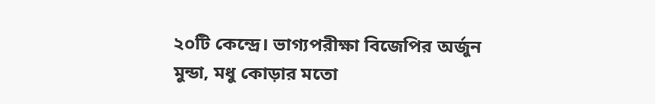২০টি কেন্দ্রে। ভাগ্যপরীক্ষা বিজেপির অর্জুন মুন্ডা, মধু কোড়ার মতো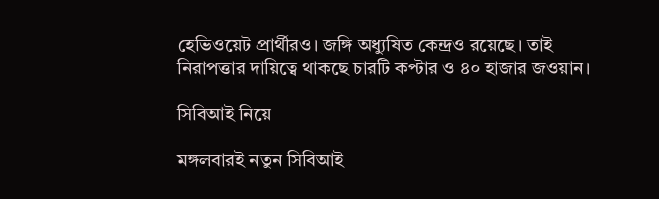হেভিওয়েট প্রার্থীরও। জঙ্গি অধ্যুষিত কেন্দ্রও রয়েছে। তাই নিরাপত্তার দায়িত্বে থাকছে চারটি কপ্টার ও ৪০ হাজার জওয়ান।

সিবিআই নিয়ে

মঙ্গলবারই নতুন সিবিআই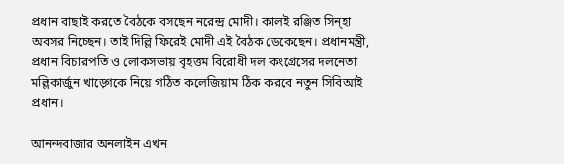প্রধান বাছাই করতে বৈঠকে বসছেন নরেন্দ্র মোদী। কালই রঞ্জিত সিন্হা অবসর নিচ্ছেন। তাই দিল্লি ফিরেই মোদী এই বৈঠক ডেকেছেন। প্রধানমন্ত্রী, প্রধান বিচারপতি ও লোকসভায় বৃহত্তম বিরোধী দল কংগ্রেসের দলনেতা মল্লিকার্জুন খাড়্গেকে নিয়ে গঠিত কলেজিয়াম ঠিক করবে নতুন সিবিআই প্রধান।

আনন্দবাজার অনলাইন এখন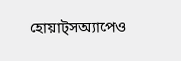হোয়াট্‌সঅ্যাপেও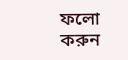ফলো করুন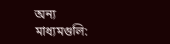অন্য মাধ্যমগুলি: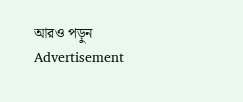আরও পড়ুন
Advertisement